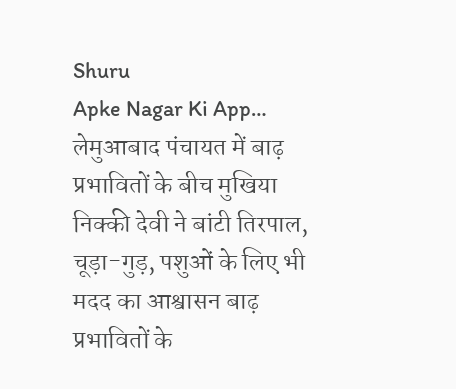Shuru
Apke Nagar Ki App…
लेमुआबाद पंचायत में बाढ़ प्रभावितों के बीच मुखिया निक्की देवी ने बांटी तिरपाल, चूड़ा-गुड़, पशुओं के लिए भी मदद का आश्वासन बाढ़ प्रभावितों के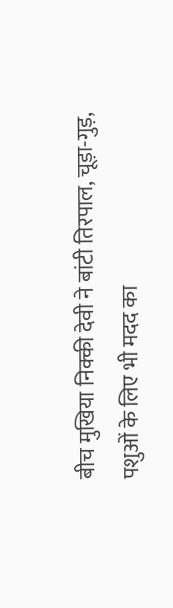बीच मुखिया निक्की देवी ने बांटी तिरपाल, चूड़ा-गुड़, पशुओं के लिए भी मदद का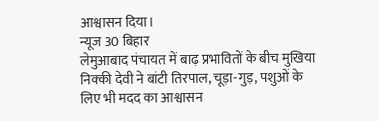आश्वासन दिया।
न्यूज 30 बिहार
लेमुआबाद पंचायत में बाढ़ प्रभावितों के बीच मुखिया निक्की देवी ने बांटी तिरपाल, चूड़ा-गुड़, पशुओं के लिए भी मदद का आश्वासन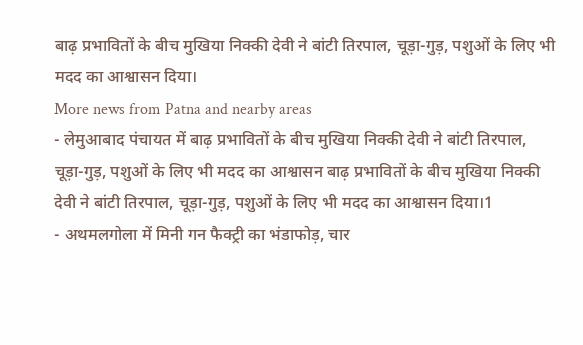बाढ़ प्रभावितों के बीच मुखिया निक्की देवी ने बांटी तिरपाल, चूड़ा-गुड़, पशुओं के लिए भी मदद का आश्वासन दिया।
More news from Patna and nearby areas
- लेमुआबाद पंचायत में बाढ़ प्रभावितों के बीच मुखिया निक्की देवी ने बांटी तिरपाल, चूड़ा-गुड़, पशुओं के लिए भी मदद का आश्वासन बाढ़ प्रभावितों के बीच मुखिया निक्की देवी ने बांटी तिरपाल, चूड़ा-गुड़, पशुओं के लिए भी मदद का आश्वासन दिया।1
- अथमलगोला में मिनी गन फैक्ट्री का भंडाफोड़, चार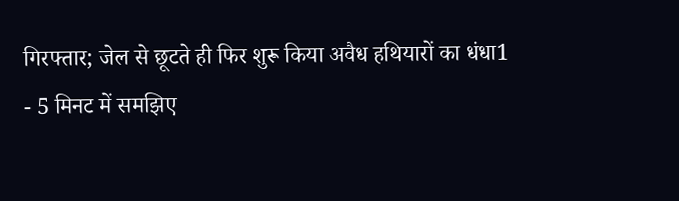गिरफ्तार; जेल से छूटते ही फिर शुरू किया अवैध हथियारों का धंधा1
- 5 मिनट में समझिए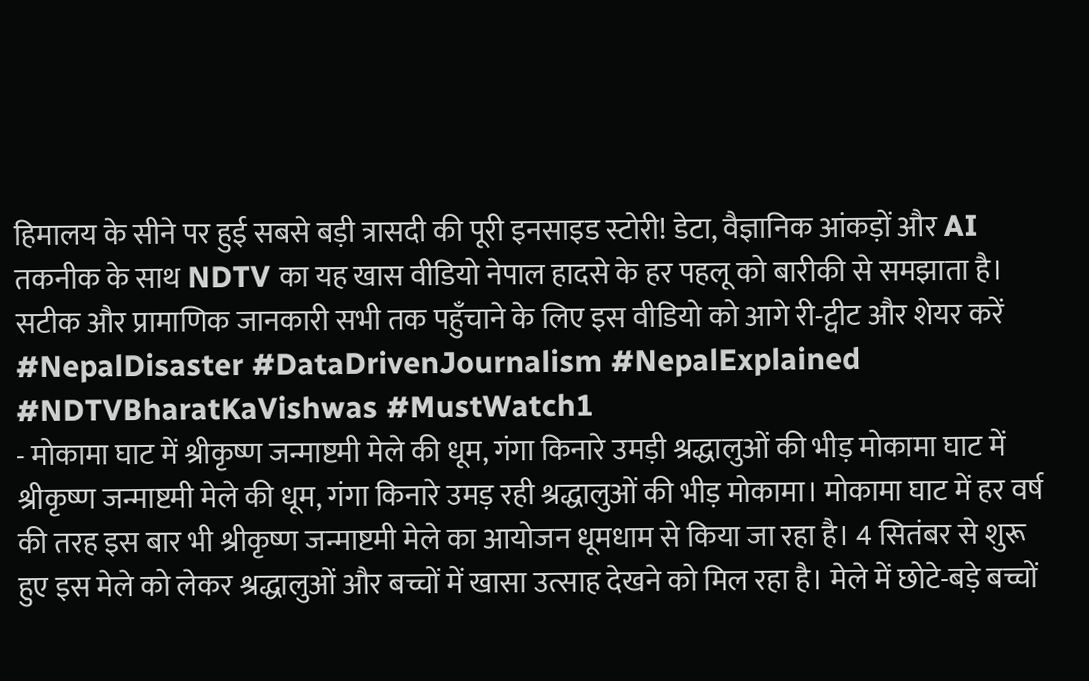हिमालय के सीने पर हुई सबसे बड़ी त्रासदी की पूरी इनसाइड स्टोरी! डेटा, वैज्ञानिक आंकड़ों और AI तकनीक के साथ NDTV का यह खास वीडियो नेपाल हादसे के हर पहलू को बारीकी से समझाता है। सटीक और प्रामाणिक जानकारी सभी तक पहुँचाने के लिए इस वीडियो को आगे री-ट्वीट और शेयर करें #NepalDisaster #DataDrivenJournalism #NepalExplained #NDTVBharatKaVishwas #MustWatch1
- मोकामा घाट में श्रीकृष्ण जन्माष्टमी मेले की धूम, गंगा किनारे उमड़ी श्रद्धालुओं की भीड़ मोकामा घाट में श्रीकृष्ण जन्माष्टमी मेले की धूम, गंगा किनारे उमड़ रही श्रद्धालुओं की भीड़ मोकामा। मोकामा घाट में हर वर्ष की तरह इस बार भी श्रीकृष्ण जन्माष्टमी मेले का आयोजन धूमधाम से किया जा रहा है। 4 सितंबर से शुरू हुए इस मेले को लेकर श्रद्धालुओं और बच्चों में खासा उत्साह देखने को मिल रहा है। मेले में छोटे-बड़े बच्चों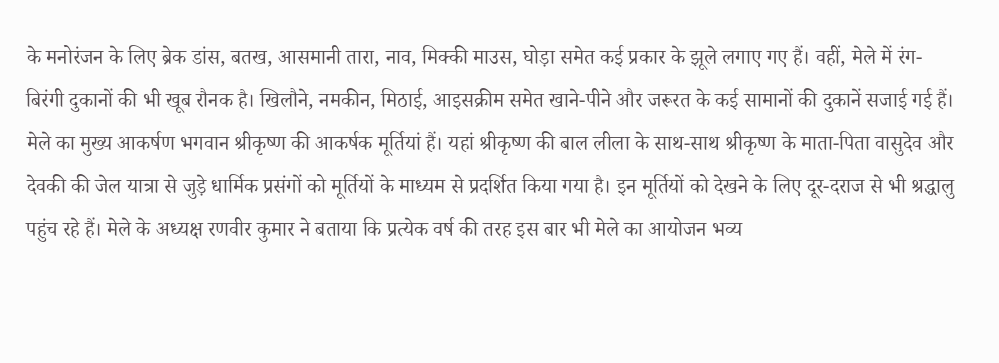के मनोरंजन के लिए ब्रेक डांस, बतख, आसमानी तारा, नाव, मिक्की माउस, घोड़ा समेत कई प्रकार के झूले लगाए गए हैं। वहीं, मेले में रंग-बिरंगी दुकानों की भी खूब रौनक है। खिलौने, नमकीन, मिठाई, आइसक्रीम समेत खाने-पीने और जरूरत के कई सामानों की दुकानें सजाई गई हैं। मेले का मुख्य आकर्षण भगवान श्रीकृष्ण की आकर्षक मूर्तियां हैं। यहां श्रीकृष्ण की बाल लीला के साथ-साथ श्रीकृष्ण के माता-पिता वासुदेव और देवकी की जेल यात्रा से जुड़े धार्मिक प्रसंगों को मूर्तियों के माध्यम से प्रदर्शित किया गया है। इन मूर्तियों को देखने के लिए दूर-दराज से भी श्रद्धालु पहुंच रहे हैं। मेले के अध्यक्ष रणवीर कुमार ने बताया कि प्रत्येक वर्ष की तरह इस बार भी मेले का आयोजन भव्य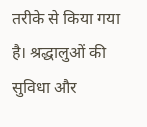तरीके से किया गया है। श्रद्धालुओं की सुविधा और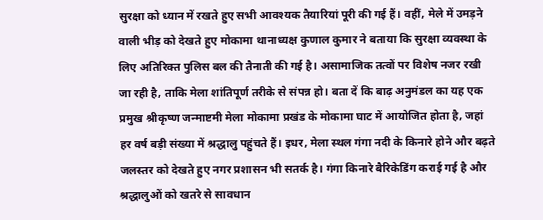सुरक्षा को ध्यान में रखते हुए सभी आवश्यक तैयारियां पूरी की गई हैं। वहीं, मेले में उमड़ने वाली भीड़ को देखते हुए मोकामा थानाध्यक्ष कुणाल कुमार ने बताया कि सुरक्षा व्यवस्था के लिए अतिरिक्त पुलिस बल की तैनाती की गई है। असामाजिक तत्वों पर विशेष नजर रखी जा रही है, ताकि मेला शांतिपूर्ण तरीके से संपन्न हो। बता दें कि बाढ़ अनुमंडल का यह एक प्रमुख श्रीकृष्ण जन्माष्टमी मेला मोकामा प्रखंड के मोकामा घाट में आयोजित होता है, जहां हर वर्ष बड़ी संख्या में श्रद्धालु पहुंचते हैं। इधर, मेला स्थल गंगा नदी के किनारे होने और बढ़ते जलस्तर को देखते हुए नगर प्रशासन भी सतर्क है। गंगा किनारे बैरिकेडिंग कराई गई है और श्रद्धालुओं को खतरे से सावधान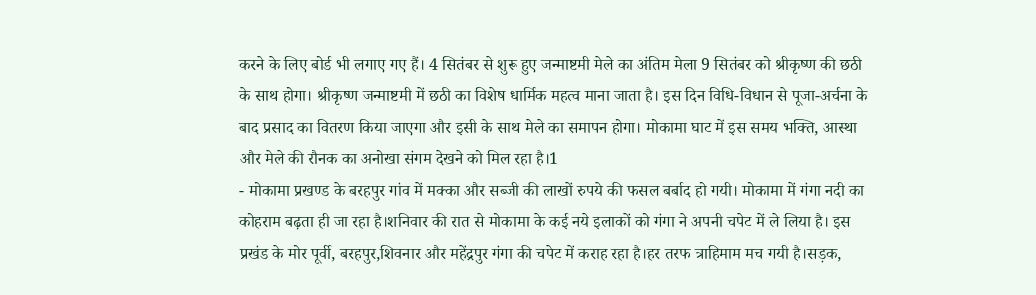करने के लिए बोर्ड भी लगाए गए हैं। 4 सितंबर से शुरू हुए जन्माष्टमी मेले का अंतिम मेला 9 सितंबर को श्रीकृष्ण की छठी के साथ होगा। श्रीकृष्ण जन्माष्टमी में छठी का विशेष धार्मिक महत्व माना जाता है। इस दिन विधि-विधान से पूजा-अर्चना के बाद प्रसाद का वितरण किया जाएगा और इसी के साथ मेले का समापन होगा। मोकामा घाट में इस समय भक्ति, आस्था और मेले की रौनक का अनोखा संगम देखने को मिल रहा है।1
- मोकामा प्रखण्ड के बरहपुर गांव में मक्का और सब्जी की लाखों रुपये की फसल बर्बाद हो गयी। मोकामा में गंगा नदी का कोहराम बढ़ता ही जा रहा है।शनिवार की रात से मोकामा के कई नये इलाकों को गंगा ने अपनी चपेट में ले लिया है। इस प्रखंड के मोर पूर्वी, बरहपुर,शिवनार और महेंद्रपुर गंगा की चपेट में कराह रहा है।हर तरफ त्राहिमाम मच गयी है।सड़क,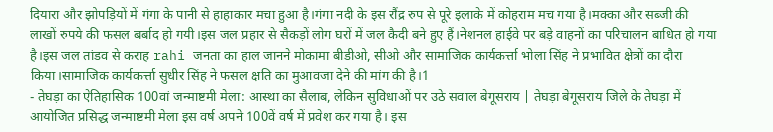दियारा और झोपड़ियों में गंगा के पानी से हाहाकार मचा हुआ है।गंगा नदी के इस रौंद्र रुप से पूरे इलाके में कोहराम मच गया है।मक्का और सब्जी की लाखों रुपये की फसल बर्बाद हो गयी।इस जल प्रहार से सैकड़ों लोग घरों में जल कैदी बने हुए हैं।नेशनल हाईवे पर बड़े वाहनों का परिचालन बाधित हो गया है।इस जल तांडव से कराह rahi जनता का हाल जानने मोकामा बीडीओ, सीओ और सामाजिक कार्यकर्त्ता भोला सिंह ने प्रभावित क्षेत्रों का दौरा किया।सामाजिक कार्यकर्त्ता सुधीर सिंह ने फसल क्षति का मुआवजा देने की मांग की है।1
- तेघड़ा का ऐतिहासिक 100वां जन्माष्टमी मेला: आस्था का सैलाब, लेकिन सुविधाओं पर उठे सवाल बेगूसराय | तेघड़ा बेगूसराय जिले के तेघड़ा में आयोजित प्रसिद्ध जन्माष्टमी मेला इस वर्ष अपने 100वें वर्ष में प्रवेश कर गया है। इस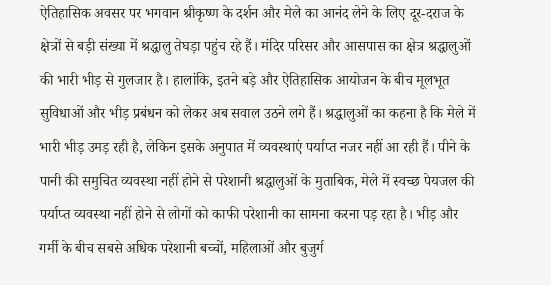ऐतिहासिक अवसर पर भगवान श्रीकृष्ण के दर्शन और मेले का आनंद लेने के लिए दूर-दराज के क्षेत्रों से बड़ी संख्या में श्रद्धालु तेघड़ा पहुंच रहे हैं। मंदिर परिसर और आसपास का क्षेत्र श्रद्धालुओं की भारी भीड़ से गुलजार है। हालांकि, इतने बड़े और ऐतिहासिक आयोजन के बीच मूलभूत सुविधाओं और भीड़ प्रबंधन को लेकर अब सवाल उठने लगे हैं। श्रद्धालुओं का कहना है कि मेले में भारी भीड़ उमड़ रही है, लेकिन इसके अनुपात में व्यवस्थाएं पर्याप्त नजर नहीं आ रही हैं। पीने के पानी की समुचित व्यवस्था नहीं होने से परेशानी श्रद्धालुओं के मुताबिक, मेले में स्वच्छ पेयजल की पर्याप्त व्यवस्था नहीं होने से लोगों को काफी परेशानी का सामना करना पड़ रहा है। भीड़ और गर्मी के बीच सबसे अधिक परेशानी बच्चों, महिलाओं और बुजुर्ग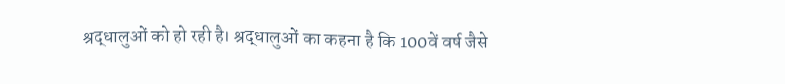श्रद्धालुओं को हो रही है। श्रद्धालुओं का कहना है कि 100वें वर्ष जैसे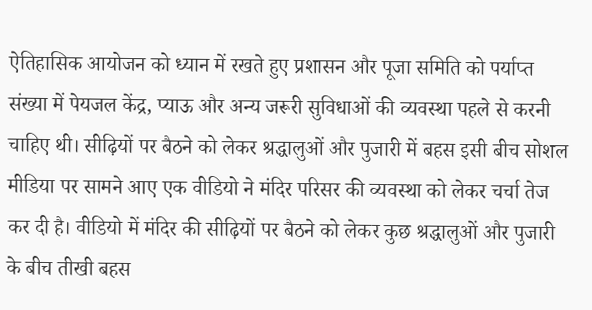ऐतिहासिक आयोजन को ध्यान में रखते हुए प्रशासन और पूजा समिति को पर्याप्त संख्या में पेयजल केंद्र, प्याऊ और अन्य जरूरी सुविधाओं की व्यवस्था पहले से करनी चाहिए थी। सीढ़ियों पर बैठने को लेकर श्रद्धालुओं और पुजारी में बहस इसी बीच सोशल मीडिया पर सामने आए एक वीडियो ने मंदिर परिसर की व्यवस्था को लेकर चर्चा तेज कर दी है। वीडियो में मंदिर की सीढ़ियों पर बैठने को लेकर कुछ श्रद्धालुओं और पुजारी के बीच तीखी बहस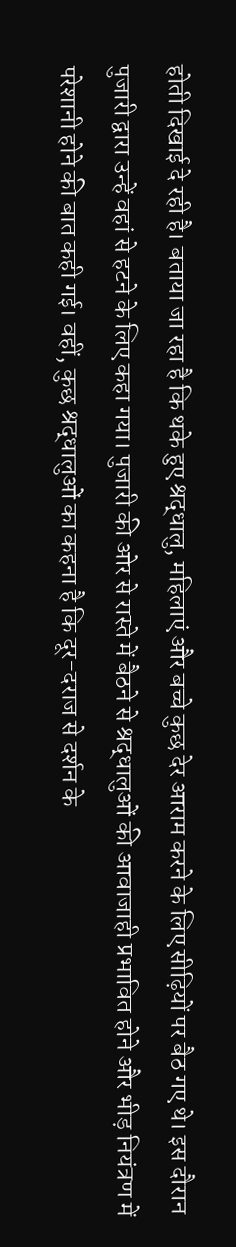होती दिखाई दे रही है। बताया जा रहा है कि थके हुए श्रद्धालु, महिलाएं और बच्चे कुछ देर आराम करने के लिए सीढ़ियों पर बैठ गए थे। इस दौरान पुजारी द्वारा उन्हें वहां से हटने के लिए कहा गया। पुजारी की ओर से रास्ते में बैठने से श्रद्धालुओं की आवाजाही प्रभावित होने और भीड़ नियंत्रण में परेशानी होने की बात कही गई। वहीं, कुछ श्रद्धालुओं का कहना है कि दूर-दराज से दर्शन के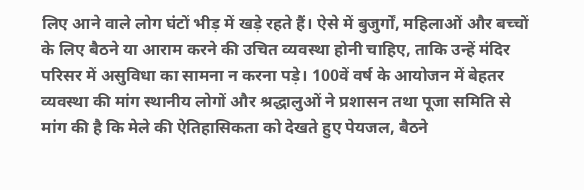लिए आने वाले लोग घंटों भीड़ में खड़े रहते हैं। ऐसे में बुजुर्गों, महिलाओं और बच्चों के लिए बैठने या आराम करने की उचित व्यवस्था होनी चाहिए, ताकि उन्हें मंदिर परिसर में असुविधा का सामना न करना पड़े। 100वें वर्ष के आयोजन में बेहतर व्यवस्था की मांग स्थानीय लोगों और श्रद्धालुओं ने प्रशासन तथा पूजा समिति से मांग की है कि मेले की ऐतिहासिकता को देखते हुए पेयजल, बैठने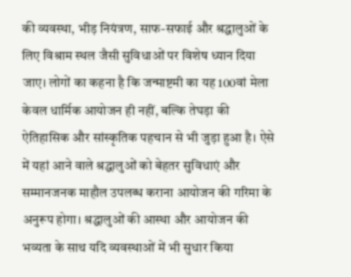की व्यवस्था, भीड़ नियंत्रण, साफ-सफाई और श्रद्धालुओं के लिए विश्राम स्थल जैसी सुविधाओं पर विशेष ध्यान दिया जाए। लोगों का कहना है कि जन्माष्टमी का यह 100वां मेला केवल धार्मिक आयोजन ही नहीं, बल्कि तेघड़ा की ऐतिहासिक और सांस्कृतिक पहचान से भी जुड़ा हुआ है। ऐसे में यहां आने वाले श्रद्धालुओं को बेहतर सुविधाएं और सम्मानजनक माहौल उपलब्ध कराना आयोजन की गरिमा के अनुरूप होगा। श्रद्धालुओं की आस्था और आयोजन की भव्यता के साथ यदि व्यवस्थाओं में भी सुधार किया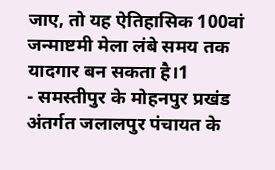जाए, तो यह ऐतिहासिक 100वां जन्माष्टमी मेला लंबे समय तक यादगार बन सकता है।1
- समस्तीपुर के मोहनपुर प्रखंड अंतर्गत जलालपुर पंचायत के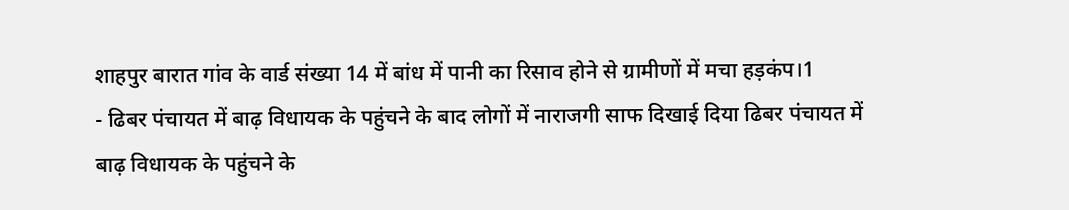शाहपुर बारात गांव के वार्ड संख्या 14 में बांध में पानी का रिसाव होने से ग्रामीणों में मचा हड़कंप।1
- ढिबर पंचायत में बाढ़ विधायक के पहुंचने के बाद लोगों में नाराजगी साफ दिखाई दिया ढिबर पंचायत में बाढ़ विधायक के पहुंचने के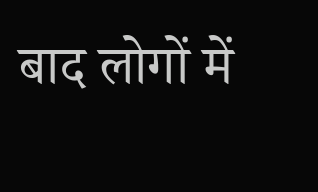बाद लोगों में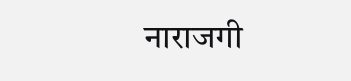नाराजगी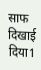साफ दिखाई दिया1